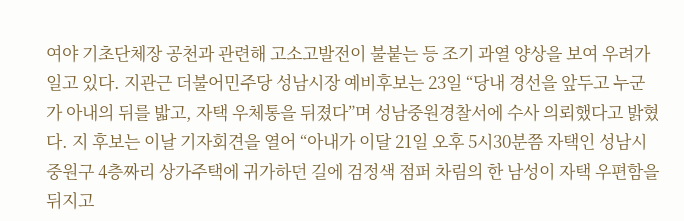여야 기초단체장 공천과 관련해 고소고발전이 불붙는 등 조기 과열 양상을 보여 우려가 일고 있다. 지관근 더불어민주당 성남시장 예비후보는 23일 “당내 경선을 앞두고 누군가 아내의 뒤를 밟고, 자택 우체통을 뒤졌다”며 성남중원경찰서에 수사 의뢰했다고 밝혔다. 지 후보는 이날 기자회견을 열어 “아내가 이달 21일 오후 5시30분쯤 자택인 성남시 중원구 4층짜리 상가주택에 귀가하던 길에 검정색 점퍼 차림의 한 남성이 자택 우편함을 뒤지고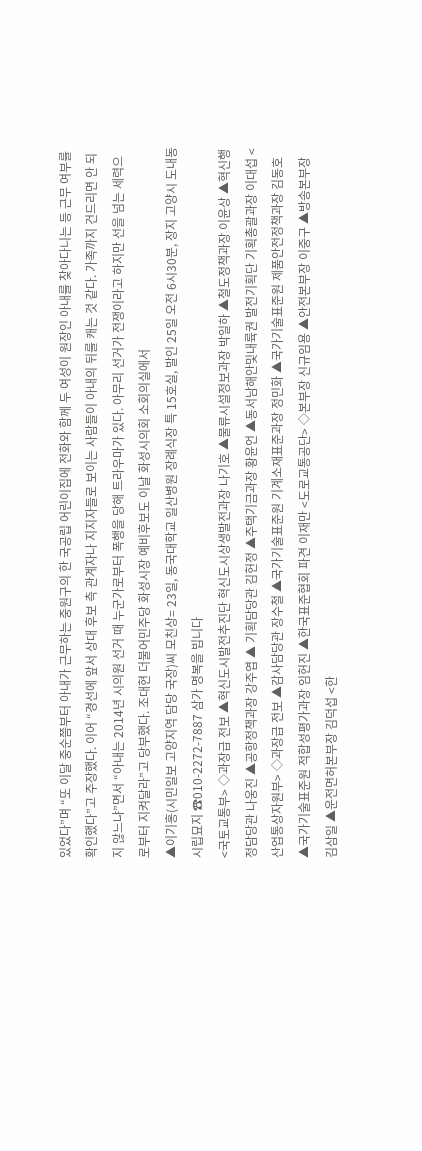있었다”며 “또 이달 중순쯤부터 아내가 근무하는 중원구의 한 국공립 어린이집에 전화와 함께 두 여성이 원장인 아내를 찾아다니는 등 근무 여부를 확인했다”고 주장했다. 이어 “경선에 앞서 상대 후보 측 관계자나 지지자들로 보이는 사람들이 아내의 뒤를 캐는 것 같다. 가족까지 건드리면 안 되지 않느냐”면서 “아내는 2014년 시의원 선거 때 누군가로부터 폭행을 당해 트라우마가 있다. 아무리 선거가 전쟁이라고 하지만 선을 넘는 세력으로부터 지켜달라”고 당부했다. 조대현 더불어민주당 화성시장 예비후보도 이날 화성시의회 소회의실에서
▲이기홍(시민일보 고양지역 담당 국장)씨 모친상= 23일, 동국대학교 일산병원 장례식장 특 15호실, 발인 25일 오전 6시30분, 장지 고양시 도내동 시립묘지 ☎010-2272-7887 삼가 명복을 빕니다
<국토교통부> ◇과장급 전보 ▲혁신도시발전추진단 혁신도시상생발전과장 나기호 ▲물류시설정보과장 박일하 ▲철도정책과장 이윤상 ▲혁신행정담당관 나웅진 ▲공항정책과장 강주엽 ▲ 기획담당관 김헌정 ▲주택기금과장 황윤언 ▲동서남해안및내륙권 발전기획단 기획총괄과장 이대섭 <산업통상자원부> ◇과장급 전보 ▲감사담당관 장수철 ▲국가기술표준원 기계소재표준과장 정민화 ▲국가기술표준원 제품안전정책과장 김동호 ▲국가기술표준원 적합성평가과장 임헌진 ▲한국표준협회 파견 이재만 <도로교통공단> ◇본부장 신규임용 ▲안전본부장 이중구 ▲방송본부장 김삼일 ▲운전면허본부장 김덕섭 <한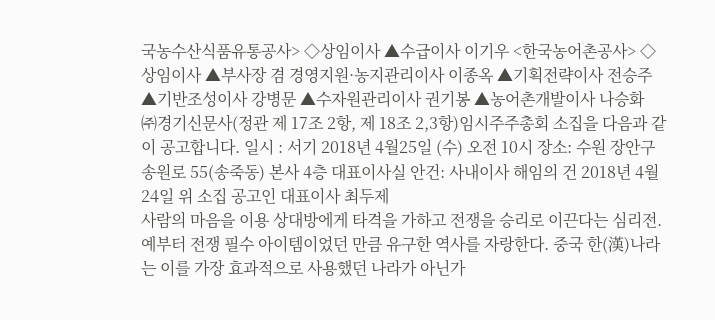국농수산식품유통공사> ◇상임이사 ▲수급이사 이기우 <한국농어촌공사> ◇상임이사 ▲부사장 겸 경영지원·농지관리이사 이종옥 ▲기획전략이사 전승주 ▲기반조성이사 강병문 ▲수자원관리이사 권기봉 ▲농어촌개발이사 나승화
㈜경기신문사(정관 제 17조 2항, 제 18조 2,3항)임시주주총회 소집을 다음과 같이 공고합니다. 일시 : 서기 2018년 4월25일 (수) 오전 10시 장소: 수원 장안구 송원로 55(송죽동) 본사 4층 대표이사실 안건: 사내이사 해임의 건 2018년 4월 24일 위 소집 공고인 대표이사 최두제
사람의 마음을 이용 상대방에게 타격을 가하고 전쟁을 승리로 이끈다는 심리전. 예부터 전쟁 필수 아이템이었던 만큼 유구한 역사를 자랑한다. 중국 한(漢)나라는 이를 가장 효과적으로 사용했던 나라가 아닌가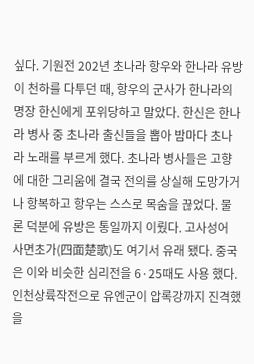싶다. 기원전 202년 초나라 항우와 한나라 유방이 천하를 다투던 때, 항우의 군사가 한나라의 명장 한신에게 포위당하고 말았다. 한신은 한나라 병사 중 초나라 출신들을 뽑아 밤마다 초나라 노래를 부르게 했다. 초나라 병사들은 고향에 대한 그리움에 결국 전의를 상실해 도망가거나 항복하고 항우는 스스로 목숨을 끊었다. 물론 덕분에 유방은 통일까지 이뤘다. 고사성어 사면초가(四面楚歌)도 여기서 유래 됐다. 중국은 이와 비슷한 심리전을 6·25때도 사용 했다. 인천상륙작전으로 유엔군이 압록강까지 진격했을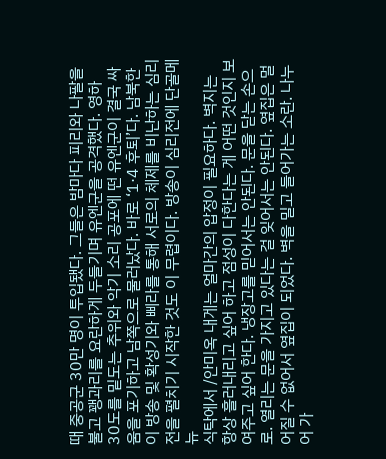때 중공군 30만 명이 투입됐다. 그들은 밤마다 피리와 나팔을 불고 꽹과리를 요란하게 두들기며 유엔군을 공격했다. 영하 30도를 밑도는 추위와 악기 소리 공포에 떤 유엔군이 결국 싸움을 포기하고 남쪽으로 물러났다. 바로 ‘1·4 후퇴’다. 남북한이 방송 및 확성기와 삐라를 통해 서로의 체제를 비난하는 심리전을 펼치기 시작한 것도 이 무렵이다. 방송이 심리전에 단골메뉴
식탁에서 /안미옥 내게는 얼마간의 압정이 필요하다. 벽지는 항상 흘러내리고 싶어 하고 점성이 다한다는 게 어떤 것인지 보여주고 싶어 한다. 냉장고를 믿어서는 안된다. 문을 닫는 손으로. 열리는 문을 가지고 있다는 걸 잊어서는 안된다. 옆집은 멀어질 수 없어서 옆집이 되었다. 벽을 밀고 들어가는 소란. 나누어 가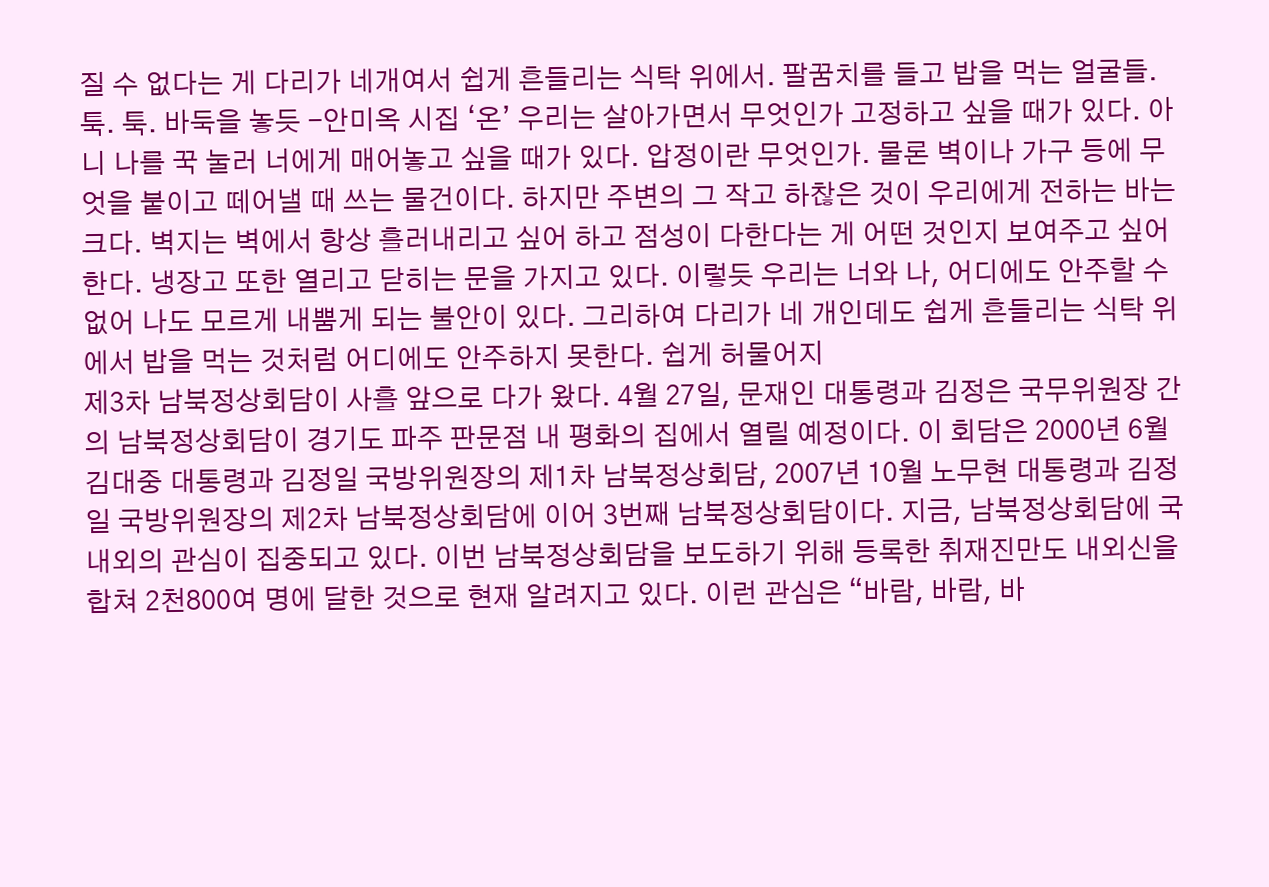질 수 없다는 게 다리가 네개여서 쉽게 흔들리는 식탁 위에서. 팔꿈치를 들고 밥을 먹는 얼굴들. 툭. 툭. 바둑을 놓듯 -안미옥 시집 ‘온’ 우리는 살아가면서 무엇인가 고정하고 싶을 때가 있다. 아니 나를 꾹 눌러 너에게 매어놓고 싶을 때가 있다. 압정이란 무엇인가. 물론 벽이나 가구 등에 무엇을 붙이고 떼어낼 때 쓰는 물건이다. 하지만 주변의 그 작고 하찮은 것이 우리에게 전하는 바는 크다. 벽지는 벽에서 항상 흘러내리고 싶어 하고 점성이 다한다는 게 어떤 것인지 보여주고 싶어 한다. 냉장고 또한 열리고 닫히는 문을 가지고 있다. 이렇듯 우리는 너와 나, 어디에도 안주할 수 없어 나도 모르게 내뿜게 되는 불안이 있다. 그리하여 다리가 네 개인데도 쉽게 흔들리는 식탁 위에서 밥을 먹는 것처럼 어디에도 안주하지 못한다. 쉽게 허물어지
제3차 남북정상회담이 사흘 앞으로 다가 왔다. 4월 27일, 문재인 대통령과 김정은 국무위원장 간의 남북정상회담이 경기도 파주 판문점 내 평화의 집에서 열릴 예정이다. 이 회담은 2000년 6월 김대중 대통령과 김정일 국방위원장의 제1차 남북정상회담, 2007년 10월 노무현 대통령과 김정일 국방위원장의 제2차 남북정상회담에 이어 3번째 남북정상회담이다. 지금, 남북정상회담에 국내외의 관심이 집중되고 있다. 이번 남북정상회담을 보도하기 위해 등록한 취재진만도 내외신을 합쳐 2천800여 명에 달한 것으로 현재 알려지고 있다. 이런 관심은 “바람, 바람, 바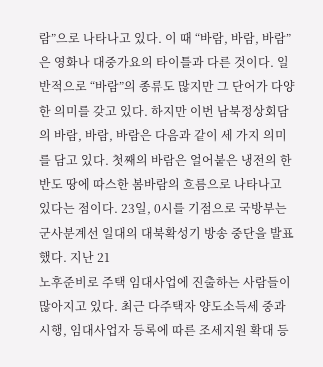람”으로 나타나고 있다. 이 때 “바람, 바람, 바람”은 영화나 대중가요의 타이틀과 다른 것이다. 일반적으로 “바람”의 종류도 많지만 그 단어가 다양한 의미를 갖고 있다. 하지만 이번 남북정상회담의 바람, 바람, 바람은 다음과 같이 세 가지 의미를 담고 있다. 첫째의 바람은 얼어붙은 냉전의 한반도 땅에 따스한 봄바람의 흐름으로 나타나고 있다는 점이다. 23일, 0시를 기점으로 국방부는 군사분계선 일대의 대북확성기 방송 중단을 발표했다. 지난 21
노후준비로 주택 임대사업에 진출하는 사람들이 많아지고 있다. 최근 다주택자 양도소득세 중과 시행, 임대사업자 등록에 따른 조세지원 확대 등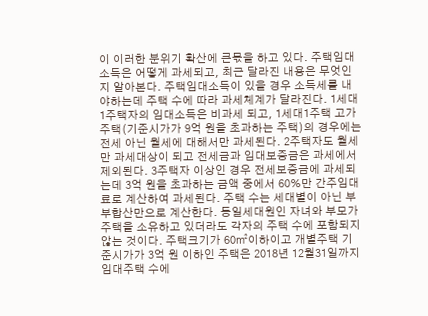이 이러한 분위기 확산에 큰몫을 하고 있다. 주택임대소득은 어떻게 과세되고, 최근 달라진 내용은 무엇인지 알아본다. 주택임대소득이 있을 경우 소득세를 내야하는데 주택 수에 따라 과세체계가 달라진다. 1세대 1주택자의 임대소득은 비과세 되고, 1세대1주택 고가주택(기준시가가 9억 원을 초과하는 주택)의 경우에는 전세 아닌 월세에 대해서만 과세된다. 2주택자도 월세만 과세대상이 되고 전세금과 임대보증금은 과세에서 제외된다. 3주택자 이상인 경우 전세보증금에 과세되는데 3억 원을 초과하는 금액 중에서 60%만 간주임대료로 계산하여 과세된다. 주택 수는 세대별이 아닌 부부합산만으로 계산한다. 동일세대원인 자녀와 부모가 주택을 소유하고 있더라도 각자의 주택 수에 포함되지 않는 것이다. 주택크기가 60㎡이하이고 개별주택 기준시가가 3억 원 이하인 주택은 2018년 12월31일까지 임대주택 수에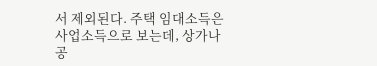서 제외된다. 주택 임대소득은 사업소득으로 보는데, 상가나 공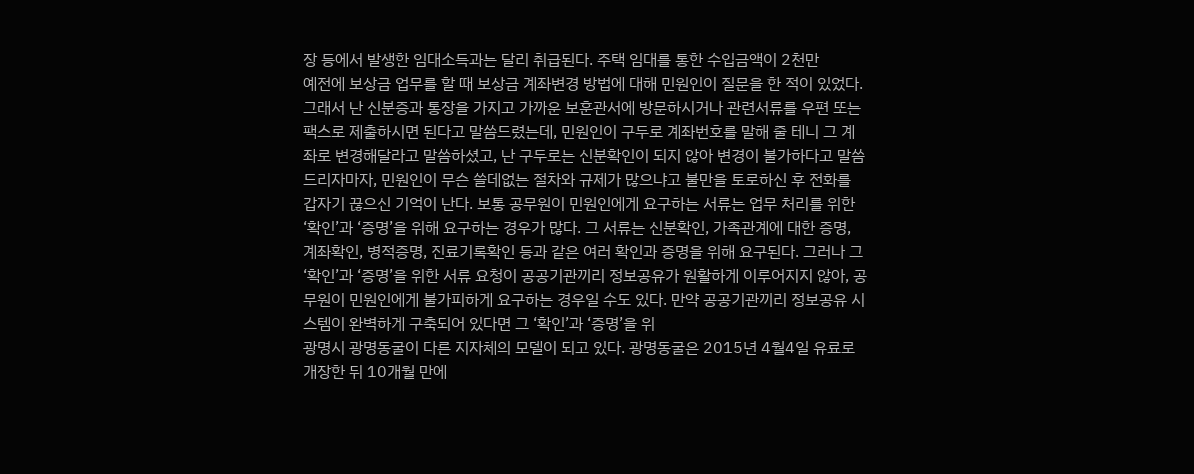장 등에서 발생한 임대소득과는 달리 취급된다. 주택 임대를 통한 수입금액이 2천만
예전에 보상금 업무를 할 때 보상금 계좌변경 방법에 대해 민원인이 질문을 한 적이 있었다. 그래서 난 신분증과 통장을 가지고 가까운 보훈관서에 방문하시거나 관련서류를 우편 또는 팩스로 제출하시면 된다고 말씀드렸는데, 민원인이 구두로 계좌번호를 말해 줄 테니 그 계좌로 변경해달라고 말씀하셨고, 난 구두로는 신분확인이 되지 않아 변경이 불가하다고 말씀드리자마자, 민원인이 무슨 쓸데없는 절차와 규제가 많으냐고 불만을 토로하신 후 전화를 갑자기 끊으신 기억이 난다. 보통 공무원이 민원인에게 요구하는 서류는 업무 처리를 위한 ‘확인’과 ‘증명’을 위해 요구하는 경우가 많다. 그 서류는 신분확인, 가족관계에 대한 증명, 계좌확인, 병적증명, 진료기록확인 등과 같은 여러 확인과 증명을 위해 요구된다. 그러나 그 ‘확인’과 ‘증명’을 위한 서류 요청이 공공기관끼리 정보공유가 원활하게 이루어지지 않아, 공무원이 민원인에게 불가피하게 요구하는 경우일 수도 있다. 만약 공공기관끼리 정보공유 시스템이 완벽하게 구축되어 있다면 그 ‘확인’과 ‘증명’을 위
광명시 광명동굴이 다른 지자체의 모델이 되고 있다. 광명동굴은 2015년 4월4일 유료로 개장한 뒤 10개월 만에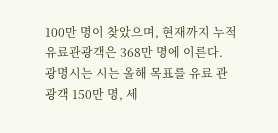100만 명이 찾았으며, 현재까지 누적 유료관광객은 368만 명에 이른다. 광명시는 시는 올해 목표를 유료 관광객 150만 명, 세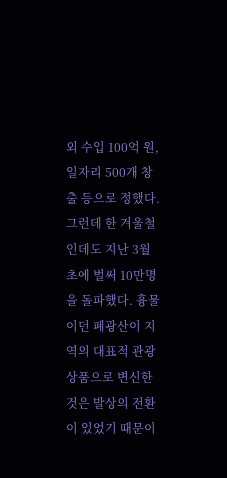외 수입 100억 원, 일자리 500개 창출 등으로 정했다. 그런데 한 겨울철인데도 지난 3월 초에 벌써 10만명을 돌파했다. 흉물이던 폐광산이 지역의 대표적 관광상품으로 변신한 것은 발상의 전환이 있었기 때문이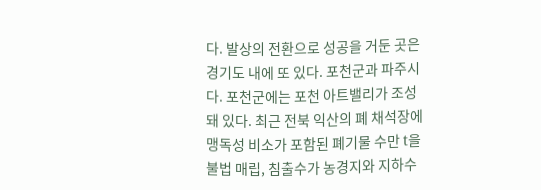다. 발상의 전환으로 성공을 거둔 곳은 경기도 내에 또 있다. 포천군과 파주시다. 포천군에는 포천 아트밸리가 조성돼 있다. 최근 전북 익산의 폐 채석장에 맹독성 비소가 포함된 폐기물 수만 t을 불법 매립, 침출수가 농경지와 지하수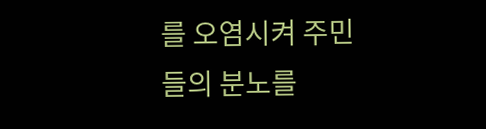를 오염시켜 주민들의 분노를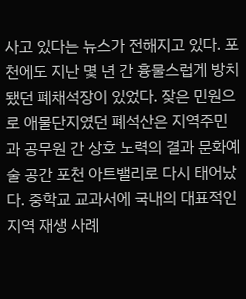사고 있다는 뉴스가 전해지고 있다. 포천에도 지난 몇 년 간 흉물스럽게 방치됐던 폐채석장이 있었다. 잦은 민원으로 애물단지였던 폐석산은 지역주민과 공무원 간 상호 노력의 결과 문화예술 공간 포천 아트밸리로 다시 태어났다. 중학교 교과서에 국내의 대표적인 지역 재생 사례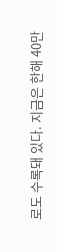로도 수록돼 있다. 지금은 한해 40만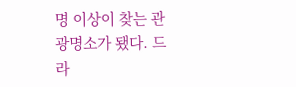명 이상이 찾는 관광명소가 됐다. 드라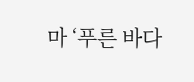마 ‘푸른 바다